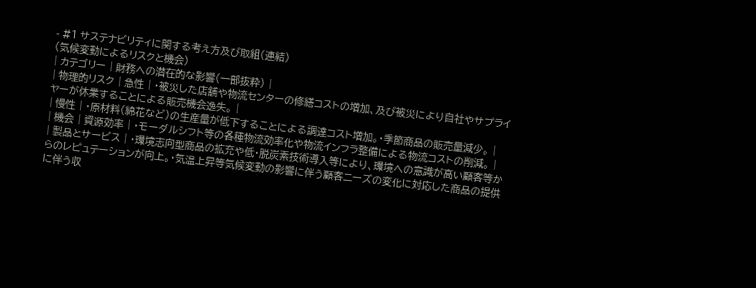- #1 サステナビリティに関する考え方及び取組(連結)
(気候変動によるリスクと機会)
| カテゴリー | 財務への潜在的な影響(一部抜粋) |
| 物理的リスク | 急性 | ・被災した店舗や物流センターの修繕コストの増加、及び被災により自社やサプライヤーが休業することによる販売機会逸失。 |
| 慢性 | ・原材料(綿花など)の生産量が低下することによる調達コスト増加。・季節商品の販売量減少。 |
| 機会 | 資源効率 | ・モーダルシフト等の各種物流効率化や物流インフラ整備による物流コストの削減。 |
| 製品とサービス | ・環境志向型商品の拡充や低・脱炭素技術導入等により、環境への意識が高い顧客等からのレピュテーションが向上。・気温上昇等気候変動の影響に伴う顧客ニーズの変化に対応した商品の提供に伴う収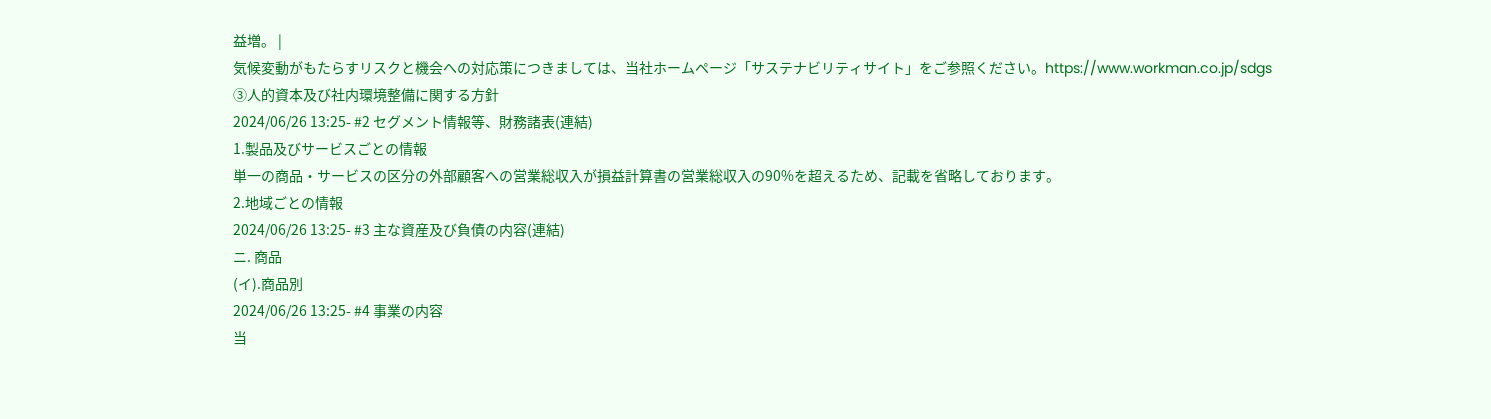益増。 |
気候変動がもたらすリスクと機会への対応策につきましては、当社ホームページ「サステナビリティサイト」をご参照ください。https://www.workman.co.jp/sdgs
③人的資本及び社内環境整備に関する方針
2024/06/26 13:25- #2 セグメント情報等、財務諸表(連結)
1.製品及びサービスごとの情報
単一の商品・サービスの区分の外部顧客への営業総収入が損益計算書の営業総収入の90%を超えるため、記載を省略しております。
2.地域ごとの情報
2024/06/26 13:25- #3 主な資産及び負債の内容(連結)
ニ. 商品
(イ).商品別
2024/06/26 13:25- #4 事業の内容
当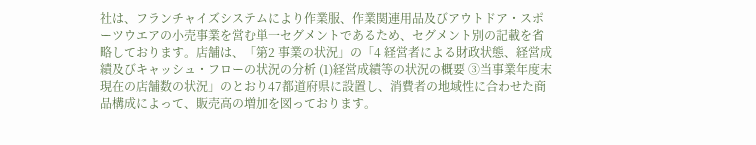社は、フランチャイズシステムにより作業服、作業関連用品及びアウトドア・スポーツウエアの小売事業を営む単一セグメントであるため、セグメント別の記載を省略しております。店舗は、「第2 事業の状況」の「4 経営者による財政状態、経営成績及びキャッシュ・フローの状況の分析 (1)経営成績等の状況の概要 ③当事業年度末現在の店舗数の状況」のとおり47都道府県に設置し、消費者の地域性に合わせた商品構成によって、販売高の増加を図っております。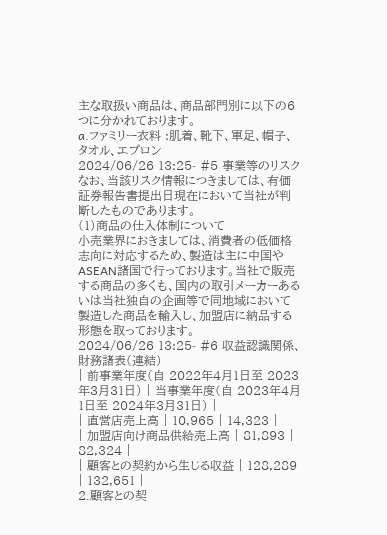主な取扱い商品は、商品部門別に以下の6つに分かれております。
a.ファミリー衣料 :肌着、靴下、軍足、帽子、タオル、エプロン
2024/06/26 13:25- #5 事業等のリスク
なお、当該リスク情報につきましては、有価証券報告書提出日現在において当社が判断したものであります。
(1)商品の仕入体制について
小売業界におきましては、消費者の低価格志向に対応するため、製造は主に中国やASEAN諸国で行っております。当社で販売する商品の多くも、国内の取引メーカーあるいは当社独自の企画等で同地域において製造した商品を輸入し、加盟店に納品する形態を取っております。
2024/06/26 13:25- #6 収益認識関係、財務諸表(連結)
| 前事業年度(自 2022年4月1日至 2023年3月31日) | 当事業年度(自 2023年4月1日至 2024年3月31日) |
| 直営店売上高 | 10,965 | 14,323 |
| 加盟店向け商品供給売上高 | 81,893 | 82,324 |
| 顧客との契約から生じる収益 | 128,289 | 132,651 |
2.顧客との契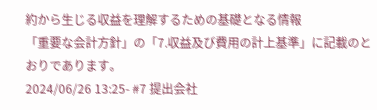約から生じる収益を理解するための基礎となる情報
「重要な会計方針」の「7.収益及び費用の計上基準」に記載のとおりであります。
2024/06/26 13:25- #7 提出会社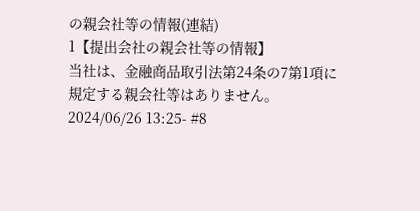の親会社等の情報(連結)
1【提出会社の親会社等の情報】
当社は、金融商品取引法第24条の7第1項に規定する親会社等はありません。
2024/06/26 13:25- #8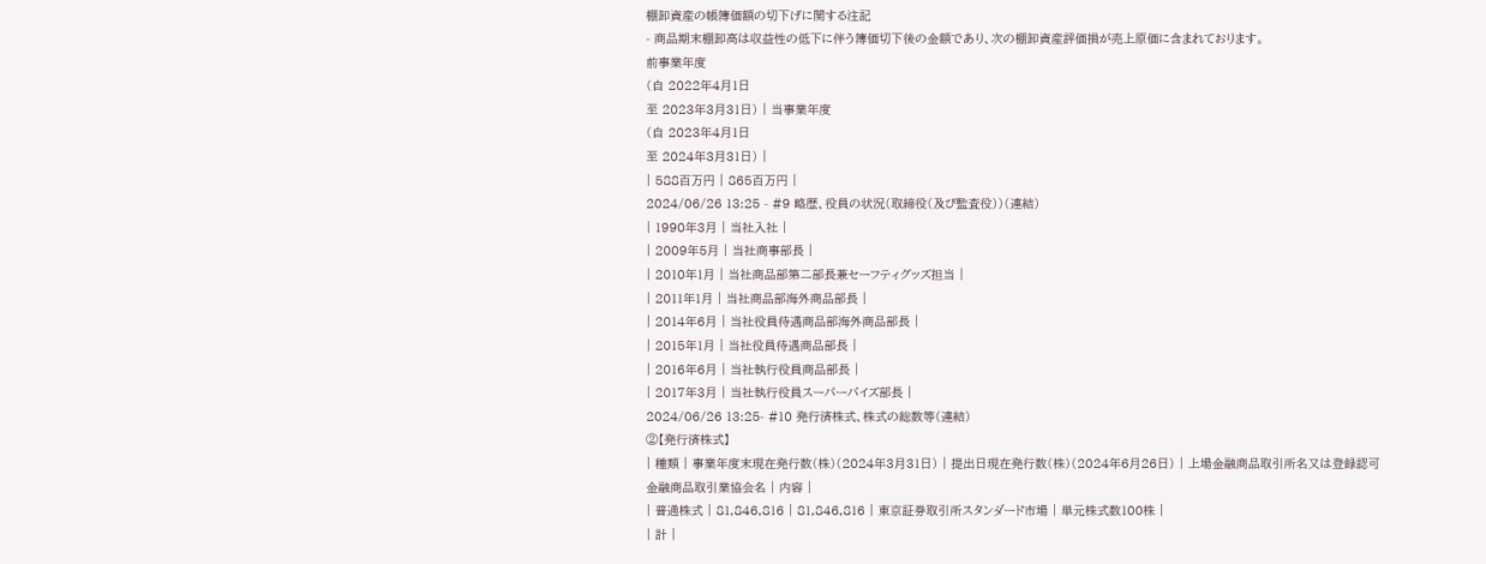棚卸資産の帳簿価額の切下げに関する注記
- 商品期末棚卸高は収益性の低下に伴う簿価切下後の金額であり、次の棚卸資産評価損が売上原価に含まれております。
前事業年度
(自 2022年4月1日
至 2023年3月31日) | 当事業年度
(自 2023年4月1日
至 2024年3月31日) |
| 588百万円 | 865百万円 |
2024/06/26 13:25 - #9 略歴、役員の状況(取締役(及び監査役))(連結)
| 1990年3月 | 当社入社 |
| 2009年5月 | 当社商事部長 |
| 2010年1月 | 当社商品部第二部長兼セーフティグッズ担当 |
| 2011年1月 | 当社商品部海外商品部長 |
| 2014年6月 | 当社役員待遇商品部海外商品部長 |
| 2015年1月 | 当社役員待遇商品部長 |
| 2016年6月 | 当社執行役員商品部長 |
| 2017年3月 | 当社執行役員スーパーバイズ部長 |
2024/06/26 13:25- #10 発行済株式、株式の総数等(連結)
②【発行済株式】
| 種類 | 事業年度末現在発行数(株)(2024年3月31日) | 提出日現在発行数(株)(2024年6月26日) | 上場金融商品取引所名又は登録認可金融商品取引業協会名 | 内容 |
| 普通株式 | 81,846,816 | 81,846,816 | 東京証券取引所スタンダード市場 | 単元株式数100株 |
| 計 |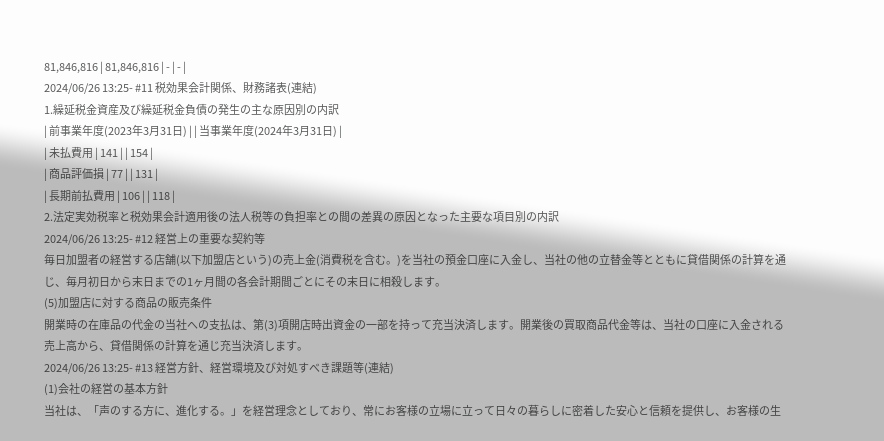81,846,816 | 81,846,816 | - | - |
2024/06/26 13:25- #11 税効果会計関係、財務諸表(連結)
1.繰延税金資産及び繰延税金負債の発生の主な原因別の内訳
| 前事業年度(2023年3月31日) | | 当事業年度(2024年3月31日) |
| 未払費用 | 141 | | 154 |
| 商品評価損 | 77 | | 131 |
| 長期前払費用 | 106 | | 118 |
2.法定実効税率と税効果会計適用後の法人税等の負担率との間の差異の原因となった主要な項目別の内訳
2024/06/26 13:25- #12 経営上の重要な契約等
毎日加盟者の経営する店舗(以下加盟店という)の売上金(消費税を含む。)を当社の預金口座に入金し、当社の他の立替金等とともに貸借関係の計算を通じ、毎月初日から末日までの1ヶ月間の各会計期間ごとにその末日に相殺します。
(5)加盟店に対する商品の販売条件
開業時の在庫品の代金の当社への支払は、第(3)項開店時出資金の一部を持って充当決済します。開業後の買取商品代金等は、当社の口座に入金される売上高から、貸借関係の計算を通じ充当決済します。
2024/06/26 13:25- #13 経営方針、経営環境及び対処すべき課題等(連結)
(1)会社の経営の基本方針
当社は、「声のする方に、進化する。」を経営理念としており、常にお客様の立場に立って日々の暮らしに密着した安心と信頼を提供し、お客様の生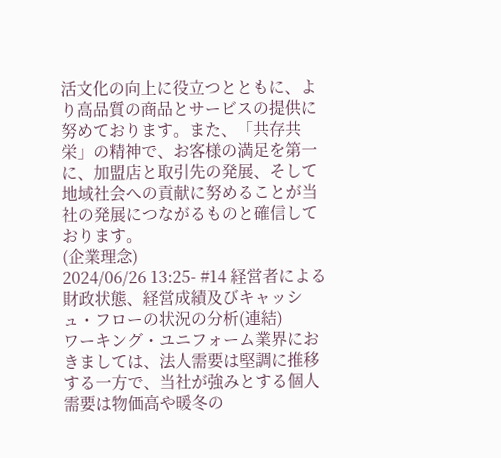活文化の向上に役立つとともに、より高品質の商品とサービスの提供に努めております。また、「共存共栄」の精神で、お客様の満足を第一に、加盟店と取引先の発展、そして地域社会への貢献に努めることが当社の発展につながるものと確信しております。
(企業理念)
2024/06/26 13:25- #14 経営者による財政状態、経営成績及びキャッシュ・フローの状況の分析(連結)
ワーキング・ユニフォーム業界におきましては、法人需要は堅調に推移する一方で、当社が強みとする個人需要は物価高や暖冬の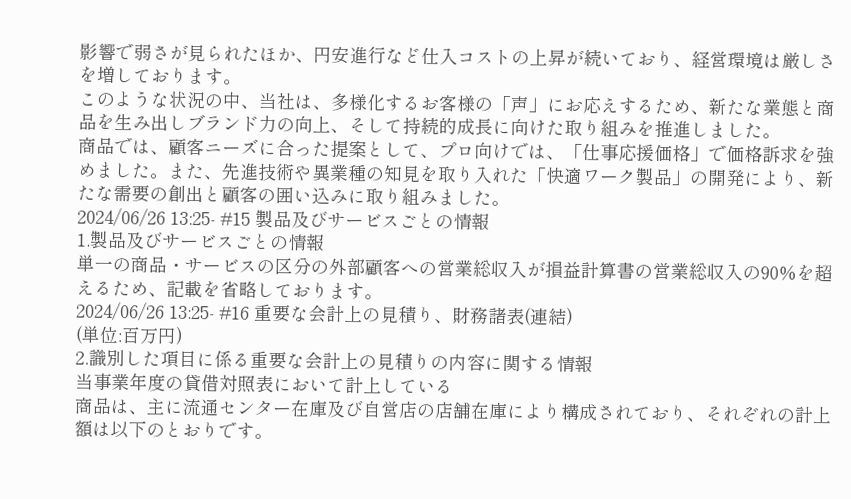影響で弱さが見られたほか、円安進行など仕入コストの上昇が続いており、経営環境は厳しさを増しております。
このような状況の中、当社は、多様化するお客様の「声」にお応えするため、新たな業態と商品を生み出しブランド力の向上、そして持続的成長に向けた取り組みを推進しました。
商品では、顧客ニーズに合った提案として、プロ向けでは、「仕事応援価格」で価格訴求を強めました。また、先進技術や異業種の知見を取り入れた「快適ワーク製品」の開発により、新たな需要の創出と顧客の囲い込みに取り組みました。
2024/06/26 13:25- #15 製品及びサービスごとの情報
1.製品及びサービスごとの情報
単一の商品・サービスの区分の外部顧客への営業総収入が損益計算書の営業総収入の90%を超えるため、記載を省略しております。
2024/06/26 13:25- #16 重要な会計上の見積り、財務諸表(連結)
(単位:百万円)
2.識別した項目に係る重要な会計上の見積りの内容に関する情報
当事業年度の貸借対照表において計上している
商品は、主に流通センター在庫及び自営店の店舗在庫により構成されており、それぞれの計上額は以下のとおりです。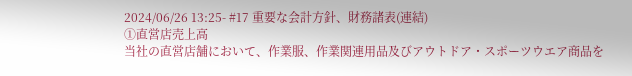2024/06/26 13:25- #17 重要な会計方針、財務諸表(連結)
①直営店売上高
当社の直営店舗において、作業服、作業関連用品及びアウトドア・スポーツウエア商品を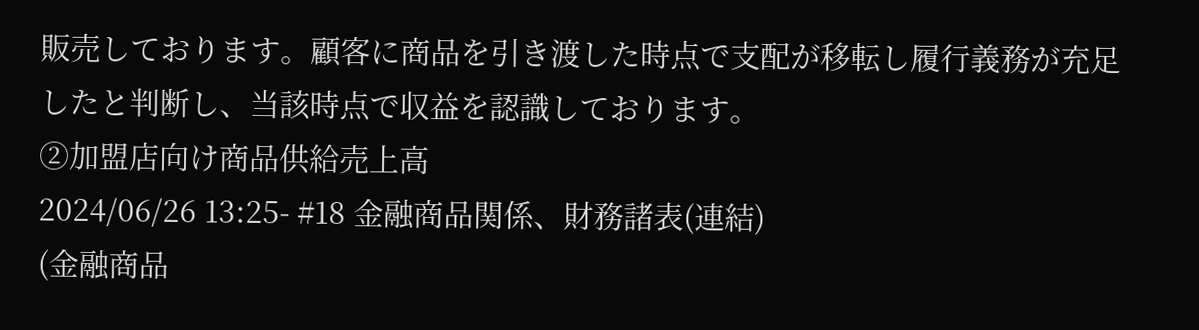販売しております。顧客に商品を引き渡した時点で支配が移転し履行義務が充足したと判断し、当該時点で収益を認識しております。
②加盟店向け商品供給売上高
2024/06/26 13:25- #18 金融商品関係、財務諸表(連結)
(金融商品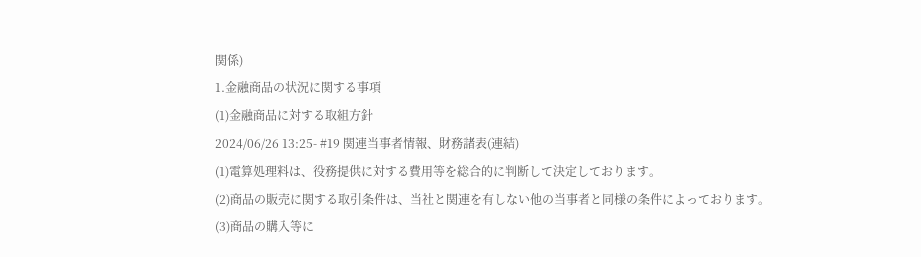関係)
1.金融商品の状況に関する事項
(1)金融商品に対する取組方針
2024/06/26 13:25- #19 関連当事者情報、財務諸表(連結)
(1)電算処理料は、役務提供に対する費用等を総合的に判断して決定しております。
(2)商品の販売に関する取引条件は、当社と関連を有しない他の当事者と同様の条件によっております。
(3)商品の購入等に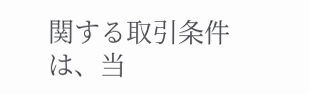関する取引条件は、当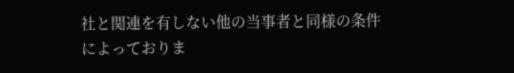社と関連を有しない他の当事者と同様の条件によっておりま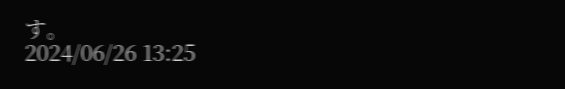す。
2024/06/26 13:25